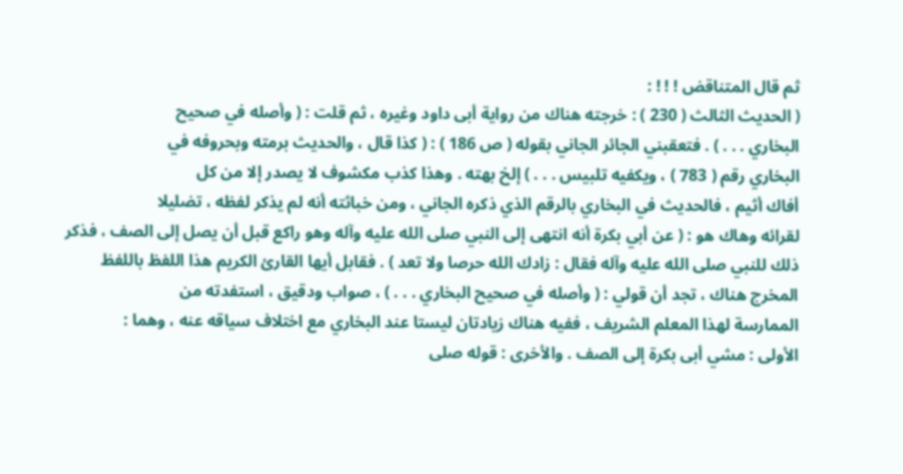ثم قال المتناقض ! ! ! :
( الحديث الثالث ( 230 ) : خرجته هناك من رواية أبى داود وغيره ، ثم قلت : ( وأصله في صحيح
البخاري . . . ) . فتعقبني الجائر الجاني بقوله ( ص 186 ) : ( كذا قال ، والحديث برمته وبحروفه في
البخاري رقم ( 783 ) ، ويكفيه تلبيس . . . ) إلخ بهته . وهذا كذب مكشوف لا يصدر إلا من كل
أفاك أثيم ، فالحديث في البخاري بالرقم الذي ذكره الجاني ، ومن خباثته أنه لم يذكر لفظه ، تضليلا
لقرائه وهاك هو : ( عن أبي بكرة أنه انتهى إلى النبي صلى الله عليه وآله وهو راكع قبل أن يصل إلى الصف ، فذكر
ذلك للنبي صلى الله عليه وآله فقال : زادك الله حرصا ولا تعد ) . فقابل أيها القارئ الكريم هذا اللفظ باللفظ
المخرج هناك ، تجد أن قولي : ( وأصله في صحيح البخاري . . . ) ، صواب ودقيق ، استفدته من
الممارسة لهذا المعلم الشريف ، ففيه هناك زيادتان ليستا عند البخاري مع اختلاف سياقه عنه ، وهما :
الأولى : مشي أبى بكرة إلى الصف . والأخرى : قوله صلى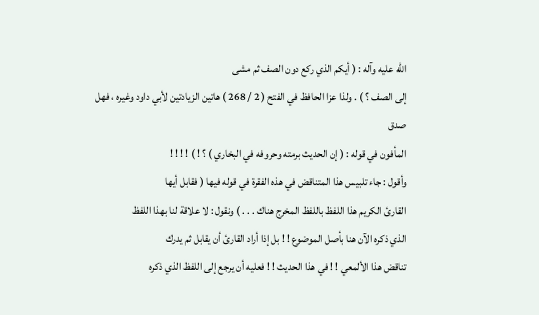الله عليه وآله : ( أيكم الذي ركع دون الصف ثم مشى
إلى الصف ؟ ) . ولذا عزا الحافظ في الفتح ( 2 / 268 ) هاتين الزيادتين لأبي داود وغيره ، فهل صدق
المأفون في قوله : ( إن الحديث برمته وحروفه في البخاري ) ؟ ! ) ! ! ! !
وأقول : جاء تلبيس هذا المتناقض في هذه الفقرة في قوله فيها ( فقابل أيها
القارئ الكريم هذا اللفظ باللفظ المخرج هناك . . . ) ونقول : لا علاقة لنا بهذا اللفظ
الذي ذكره الآن هنا بأصل الموضوع ! ! بل إذا أراد القارئ أن يقابل ثم يدرك
تناقض هذا الألمعي ! ! في هذا الحديث ! ! فعليه أن يرجع إلى اللفظ الذي ذكره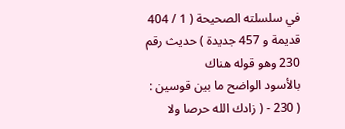في سلسلته الصحيحة ( 1 / 404 قديمة و 457 جديدة ) حديث رقم 230 وهو قوله هناك
بالأسود الواضح ما بين قوسين :
( 230 - ( زادك الله حرصا ولا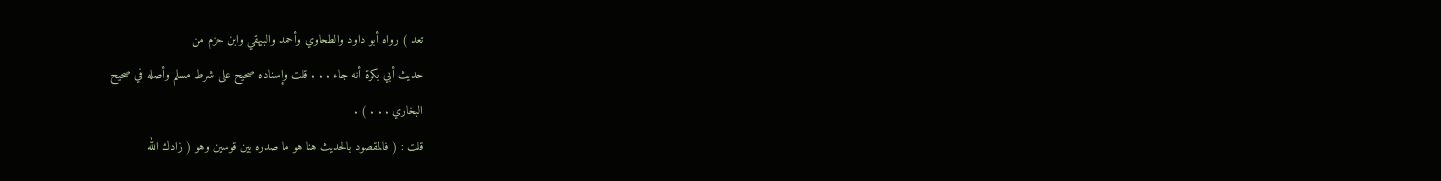تعد ) رواه أبو داود والطحاوي وأحمد والبيهقي وابن حزم من
حديث أبي بكرة أنه جاء . . . قلت وإسناده صحيح على شرط مسلم وأصله في صحيح
البخاري . . . ) .
قلت : ( فالمقصود بالحديث هنا هو ما صدره بين قوسين وهو ( زادك الله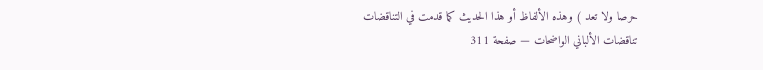حرصا ولا تعد ) وهذه الألفاظ أو هذا الحديث كما قدمت في التناقضات
تناقضات الألباني الواضحات — صفحة 311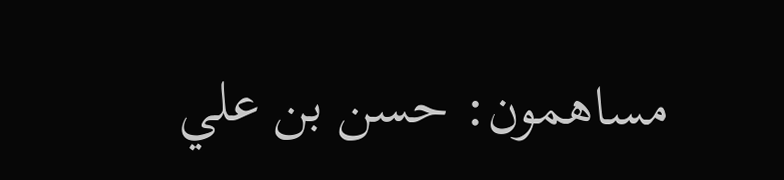مساهمون: حسن بن علي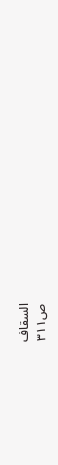السقاف
ص٣١١